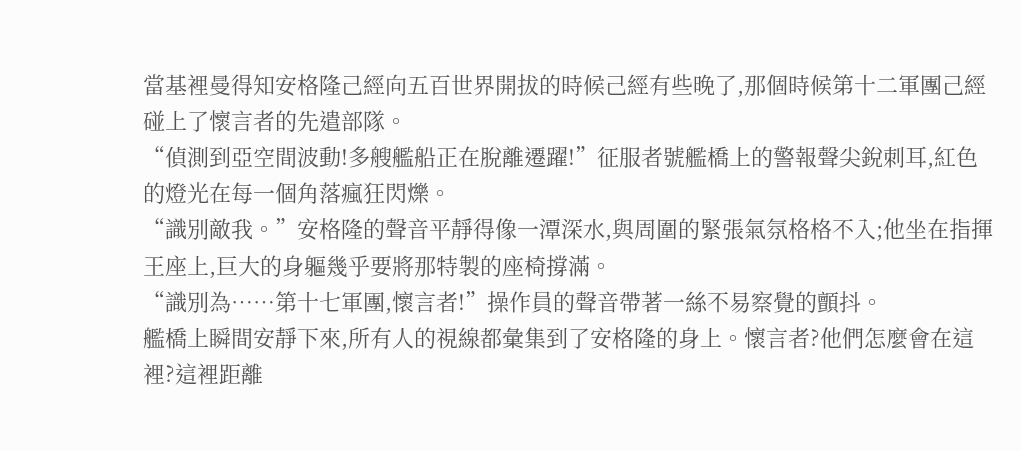當基裡曼得知安格隆己經向五百世界開拔的時候己經有些晚了,那個時候第十二軍團己經碰上了懷言者的先遣部隊。
“偵測到亞空間波動!多艘艦船正在脫離遷躍!”征服者號艦橋上的警報聲尖銳刺耳,紅色的燈光在每一個角落瘋狂閃爍。
“識別敵我。”安格隆的聲音平靜得像一潭深水,與周圍的緊張氣氛格格不入;他坐在指揮王座上,巨大的身軀幾乎要將那特製的座椅撐滿。
“識別為……第十七軍團,懷言者!”操作員的聲音帶著一絲不易察覺的顫抖。
艦橋上瞬間安靜下來,所有人的視線都彙集到了安格隆的身上。懷言者?他們怎麼會在這裡?這裡距離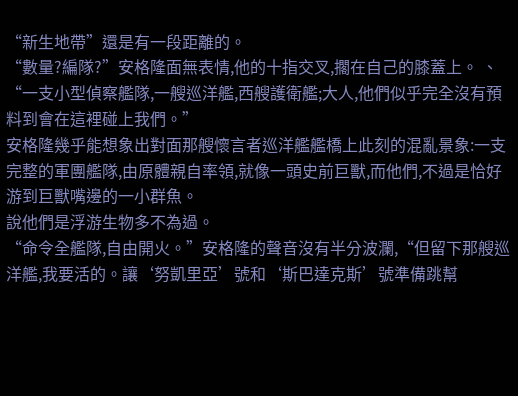“新生地帶”還是有一段距離的。
“數量?編隊?”安格隆面無表情,他的十指交叉,擱在自己的膝蓋上。 、
“一支小型偵察艦隊,一艘巡洋艦,西艘護衛艦;大人,他們似乎完全沒有預料到會在這裡碰上我們。”
安格隆幾乎能想象出對面那艘懷言者巡洋艦艦橋上此刻的混亂景象:一支完整的軍團艦隊,由原體親自率領,就像一頭史前巨獸,而他們,不過是恰好游到巨獸嘴邊的一小群魚。
說他們是浮游生物多不為過。
“命令全艦隊,自由開火。”安格隆的聲音沒有半分波瀾,“但留下那艘巡洋艦,我要活的。讓‘努凱里亞’號和‘斯巴達克斯’號準備跳幫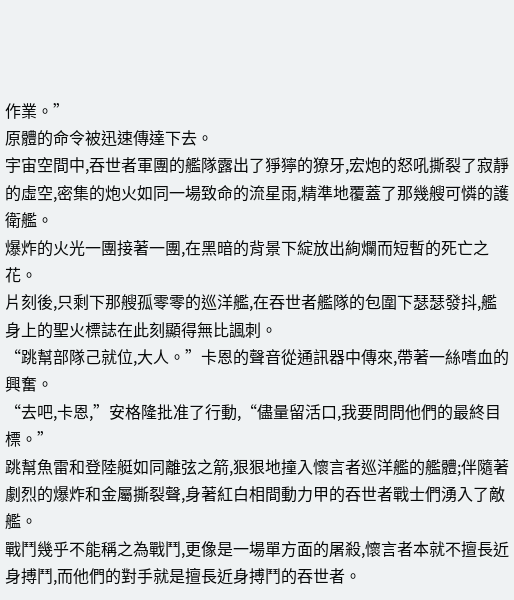作業。”
原體的命令被迅速傳達下去。
宇宙空間中,吞世者軍團的艦隊露出了猙獰的獠牙,宏炮的怒吼撕裂了寂靜的虛空,密集的炮火如同一場致命的流星雨,精準地覆蓋了那幾艘可憐的護衛艦。
爆炸的火光一團接著一團,在黑暗的背景下綻放出絢爛而短暫的死亡之花。
片刻後,只剩下那艘孤零零的巡洋艦,在吞世者艦隊的包圍下瑟瑟發抖,艦身上的聖火標誌在此刻顯得無比諷刺。
“跳幫部隊己就位,大人。”卡恩的聲音從通訊器中傳來,帶著一絲嗜血的興奮。
“去吧,卡恩,”安格隆批准了行動,“儘量留活口,我要問問他們的最終目標。”
跳幫魚雷和登陸艇如同離弦之箭,狠狠地撞入懷言者巡洋艦的艦體;伴隨著劇烈的爆炸和金屬撕裂聲,身著紅白相間動力甲的吞世者戰士們湧入了敵艦。
戰鬥幾乎不能稱之為戰鬥,更像是一場單方面的屠殺,懷言者本就不擅長近身搏鬥,而他們的對手就是擅長近身搏鬥的吞世者。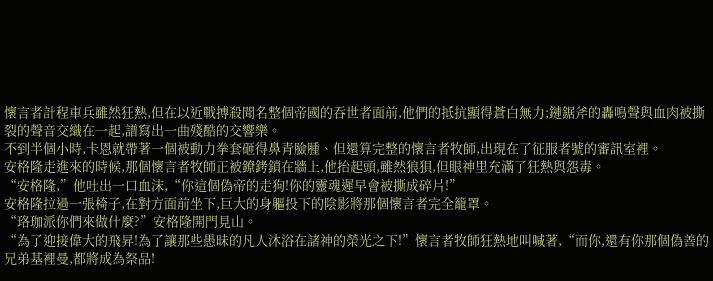懷言者計程車兵雖然狂熱,但在以近戰搏殺聞名整個帝國的吞世者面前,他們的抵抗顯得蒼白無力;鏈鋸斧的轟鳴聲與血肉被撕裂的聲音交織在一起,譜寫出一曲殘酷的交響樂。
不到半個小時,卡恩就帶著一個被動力拳套砸得鼻青臉腫、但還算完整的懷言者牧師,出現在了征服者號的審訊室裡。
安格隆走進來的時候,那個懷言者牧師正被鐐銬鎖在牆上,他抬起頭,雖然狼狽,但眼神里充滿了狂熱與怨毒。
“安格隆,”他吐出一口血沫,“你這個偽帝的走狗!你的靈魂遲早會被撕成碎片!”
安格隆拉過一張椅子,在對方面前坐下,巨大的身軀投下的陰影將那個懷言者完全籠罩。
“珞珈派你們來做什麼?”安格隆開門見山。
“為了迎接偉大的飛昇!為了讓那些愚昧的凡人沐浴在諸神的榮光之下!”懷言者牧師狂熱地叫喊著,“而你,還有你那個偽善的兄弟基裡曼,都將成為祭品!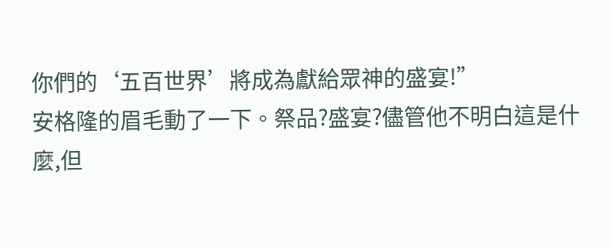你們的‘五百世界’將成為獻給眾神的盛宴!”
安格隆的眉毛動了一下。祭品?盛宴?儘管他不明白這是什麼,但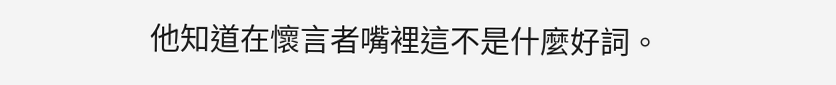他知道在懷言者嘴裡這不是什麼好詞。